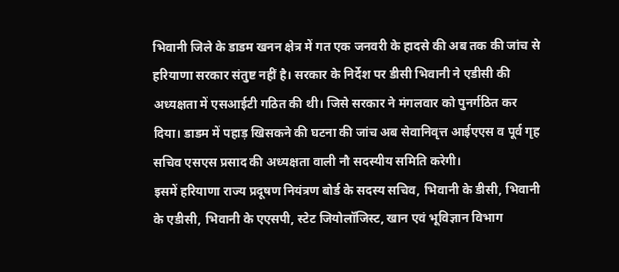भिवानी जिले के डाडम खनन क्षेत्र में गत एक जनवरी के हादसे की अब तक की जांच से हरियाणा सरकार संतुष्ट नहीं है। सरकार के निर्देश पर डीसी भिवानी ने एडीसी की अध्यक्षता में एसआईटी गठित की थी। जिसे सरकार ने मंगलवार को पुनर्गठित कर दिया। डाडम में पहाड़ खिसकने की घटना की जांच अब सेवानिवृत्त आईएएस व पूर्व गृह सचिव एसएस प्रसाद की अध्यक्षता वाली नौ सदस्यीय समिति करेगी।
इसमें हरियाणा राज्य प्रदूषण नियंत्रण बोर्ड के सदस्य सचिव, भिवानी के डीसी, भिवानी के एडीसी, भिवानी के एएसपी, स्टेट जियोलॉजिस्ट, खान एवं भूविज्ञान विभाग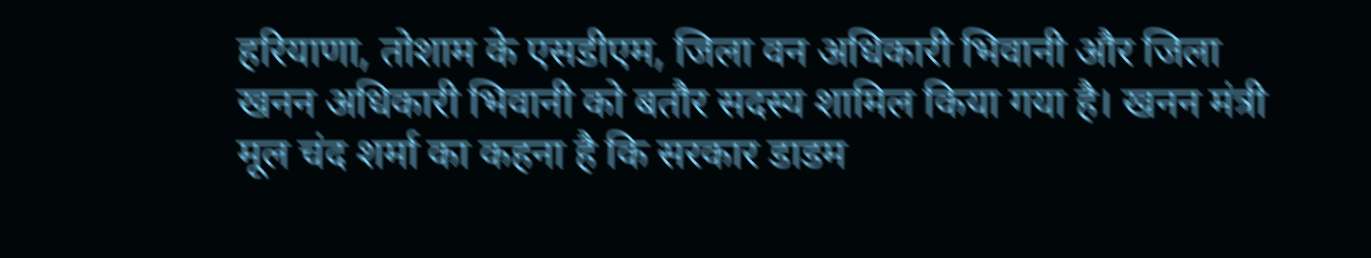हरियाणा, तोशाम के एसडीएम, जिला वन अधिकारी भिवानी और जिला खनन अधिकारी भिवानी को बतौर सदस्य शामिल किया गया है। खनन मंत्री मूल चंद शर्मा का कहना है कि सरकार डाडम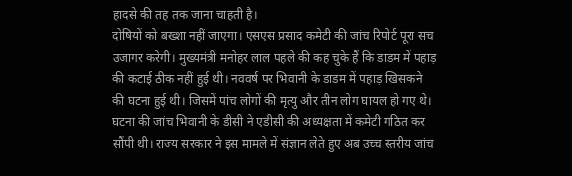हादसे की तह तक जाना चाहती है।
दोषियों को बख्शा नहीं जाएगा। एसएस प्रसाद कमेटी की जांच रिपोर्ट पूरा सच उजागर करेगी। मुख्यमंत्री मनोहर लाल पहले की कह चुके हैं कि डाडम में पहाड़ की कटाई ठीक नहीं हुई थी। नववर्ष पर भिवानी के डाडम में पहाड़ खिसकने की घटना हुई थी। जिसमें पांच लोगों की मृत्यु और तीन लोग घायल हो गए थे। घटना की जांच भिवानी के डीसी ने एडीसी की अध्यक्षता में कमेटी गठित कर सौंपी थी। राज्य सरकार ने इस मामले में संज्ञान लेते हुए अब उच्च स्तरीय जांच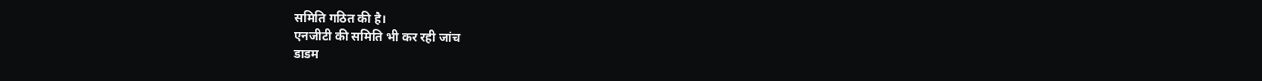समिति गठित की है।
एनजीटी की समिति भी कर रही जांच
डाडम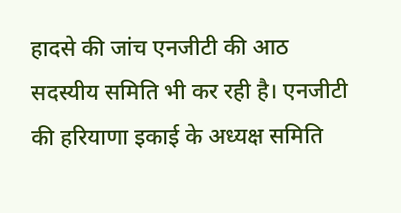हादसे की जांच एनजीटी की आठ सदस्यीय समिति भी कर रही है। एनजीटी की हरियाणा इकाई के अध्यक्ष समिति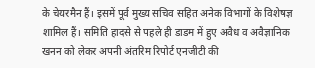के चेयरमैन हैं। इसमें पूर्व मुख्य सचिव सहित अनेक विभागों के विशेषज्ञ शामिल हैं। समिति हादसे से पहले ही डाडम में हुए अवैध व अवैज्ञानिक खनन को लेकर अपनी अंतरिम रिपोर्ट एनजीटी की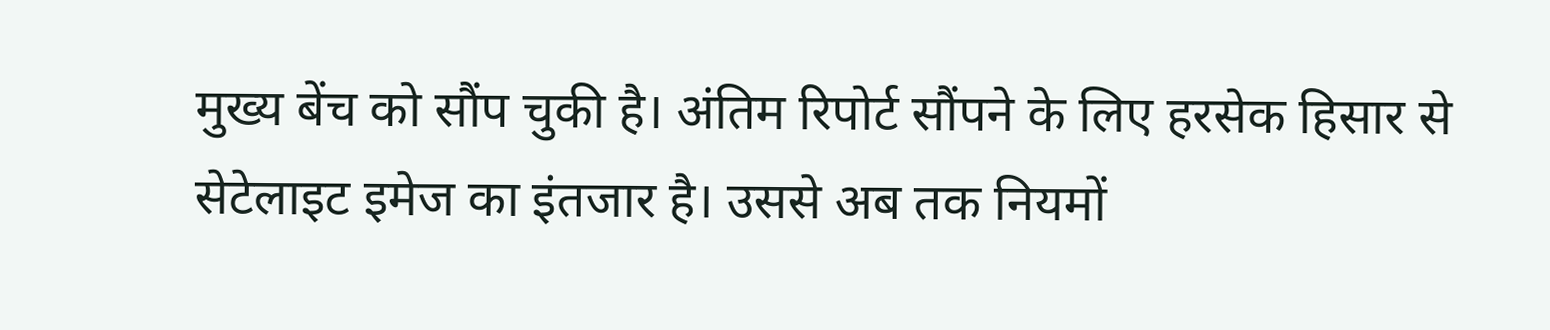मुख्य बेंच को सौंप चुकी है। अंतिम रिपोर्ट सौंपने के लिए हरसेक हिसार से सेटेलाइट इमेज का इंतजार है। उससे अब तक नियमों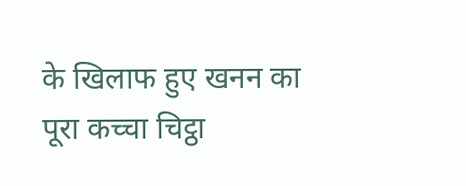के खिलाफ हुए खनन का पूरा कच्चा चिट्ठा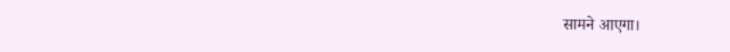सामने आएगा।